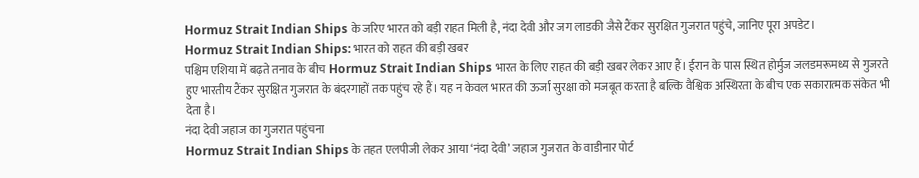Hormuz Strait Indian Ships के जरिए भारत को बड़ी राहत मिली है, नंदा देवी और जग लाडकी जैसे टैंकर सुरक्षित गुजरात पहुंचे, जानिए पूरा अपडेट।
Hormuz Strait Indian Ships: भारत को राहत की बड़ी खबर
पश्चिम एशिया में बढ़ते तनाव के बीच Hormuz Strait Indian Ships भारत के लिए राहत की बड़ी खबर लेकर आए हैं। ईरान के पास स्थित होर्मुज जलडमरूमध्य से गुजरते हुए भारतीय टैंकर सुरक्षित गुजरात के बंदरगाहों तक पहुंच रहे हैं। यह न केवल भारत की ऊर्जा सुरक्षा को मजबूत करता है बल्कि वैश्विक अस्थिरता के बीच एक सकारात्मक संकेत भी देता है।
नंदा देवी जहाज का गुजरात पहुंचना
Hormuz Strait Indian Ships के तहत एलपीजी लेकर आया ‘नंदा देवी’ जहाज गुजरात के वाडीनार पोर्ट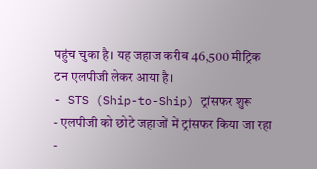पहुंच चुका है। यह जहाज करीब 46,500 मीट्रिक टन एलपीजी लेकर आया है।
- STS (Ship-to-Ship) ट्रांसफर शुरू
- एलपीजी को छोटे जहाजों में ट्रांसफर किया जा रहा
-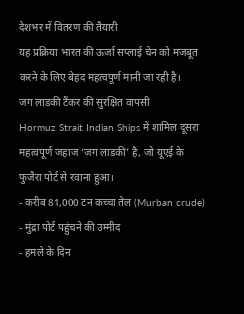देशभर में वितरण की तैयारी
यह प्रक्रिया भारत की ऊर्जा सप्लाई चेन को मजबूत करने के लिए बेहद महत्वपूर्ण मानी जा रही है।
जग लाडकी टैंकर की सुरक्षित वापसी
Hormuz Strait Indian Ships में शामिल दूसरा महत्वपूर्ण जहाज ‘जग लाडकी’ है, जो यूएई के फुजैरा पोर्ट से रवाना हुआ।
- करीब 81,000 टन कच्चा तेल (Murban crude)
- मुंद्रा पोर्ट पहुंचने की उम्मीद
- हमले के दिन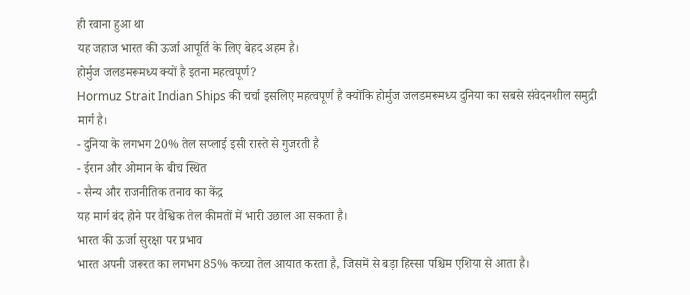ही रवाना हुआ था
यह जहाज भारत की ऊर्जा आपूर्ति के लिए बेहद अहम है।
होर्मुज जलडमरूमध्य क्यों है इतना महत्वपूर्ण?
Hormuz Strait Indian Ships की चर्चा इसलिए महत्वपूर्ण है क्योंकि होर्मुज जलडमरूमध्य दुनिया का सबसे संवेदनशील समुद्री मार्ग है।
- दुनिया के लगभग 20% तेल सप्लाई इसी रास्ते से गुजरती है
- ईरान और ओमान के बीच स्थित
- सैन्य और राजनीतिक तनाव का केंद्र
यह मार्ग बंद होने पर वैश्विक तेल कीमतों में भारी उछाल आ सकता है।
भारत की ऊर्जा सुरक्षा पर प्रभाव
भारत अपनी जरूरत का लगभग 85% कच्चा तेल आयात करता है, जिसमें से बड़ा हिस्सा पश्चिम एशिया से आता है।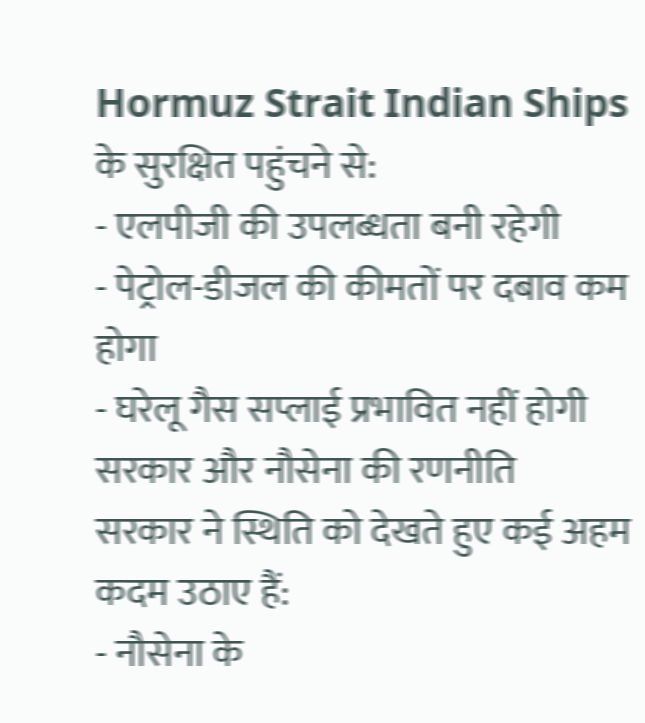Hormuz Strait Indian Ships के सुरक्षित पहुंचने से:
- एलपीजी की उपलब्धता बनी रहेगी
- पेट्रोल-डीजल की कीमतों पर दबाव कम होगा
- घरेलू गैस सप्लाई प्रभावित नहीं होगी
सरकार और नौसेना की रणनीति
सरकार ने स्थिति को देखते हुए कई अहम कदम उठाए हैं:
- नौसेना के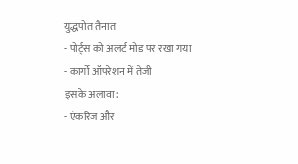युद्धपोत तैनात
- पोर्ट्स को अलर्ट मोड पर रखा गया
- कार्गो ऑपरेशन में तेजी
इसके अलावा:
- एंकरिज और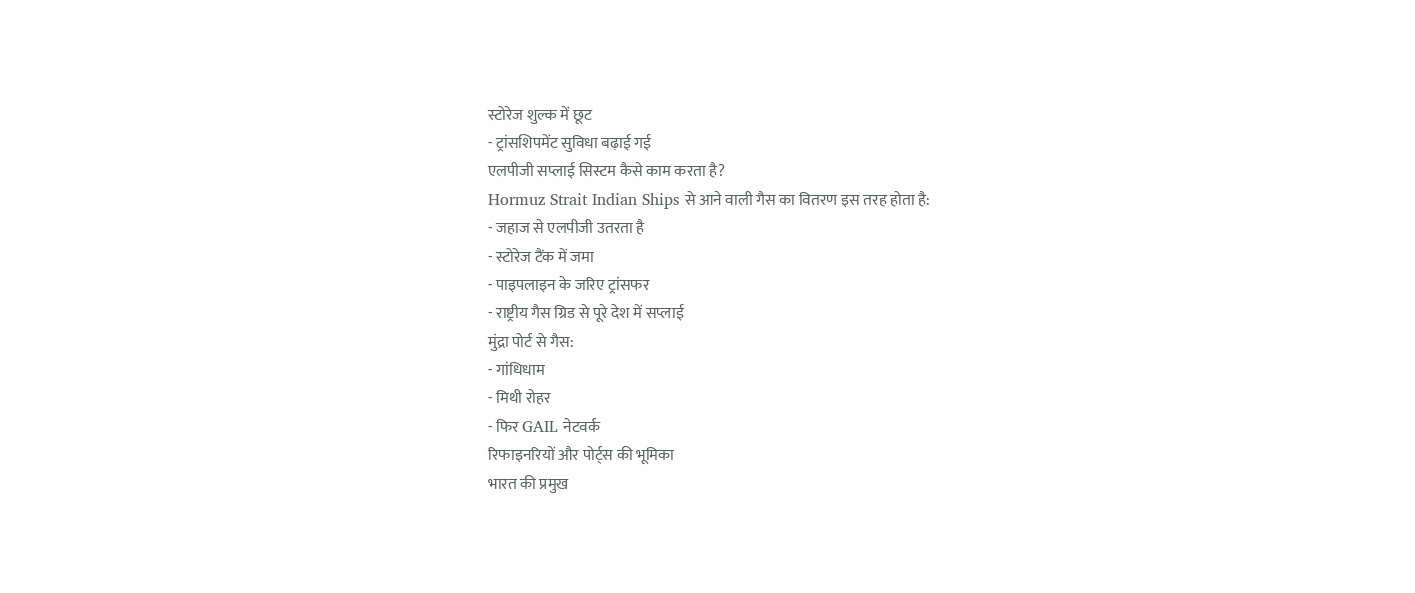स्टोरेज शुल्क में छूट
- ट्रांसशिपमेंट सुविधा बढ़ाई गई
एलपीजी सप्लाई सिस्टम कैसे काम करता है?
Hormuz Strait Indian Ships से आने वाली गैस का वितरण इस तरह होता है:
- जहाज से एलपीजी उतरता है
- स्टोरेज टैंक में जमा
- पाइपलाइन के जरिए ट्रांसफर
- राष्ट्रीय गैस ग्रिड से पूरे देश में सप्लाई
मुंद्रा पोर्ट से गैस:
- गांधिधाम
- मिथी रोहर
- फिर GAIL नेटवर्क
रिफाइनरियों और पोर्ट्स की भूमिका
भारत की प्रमुख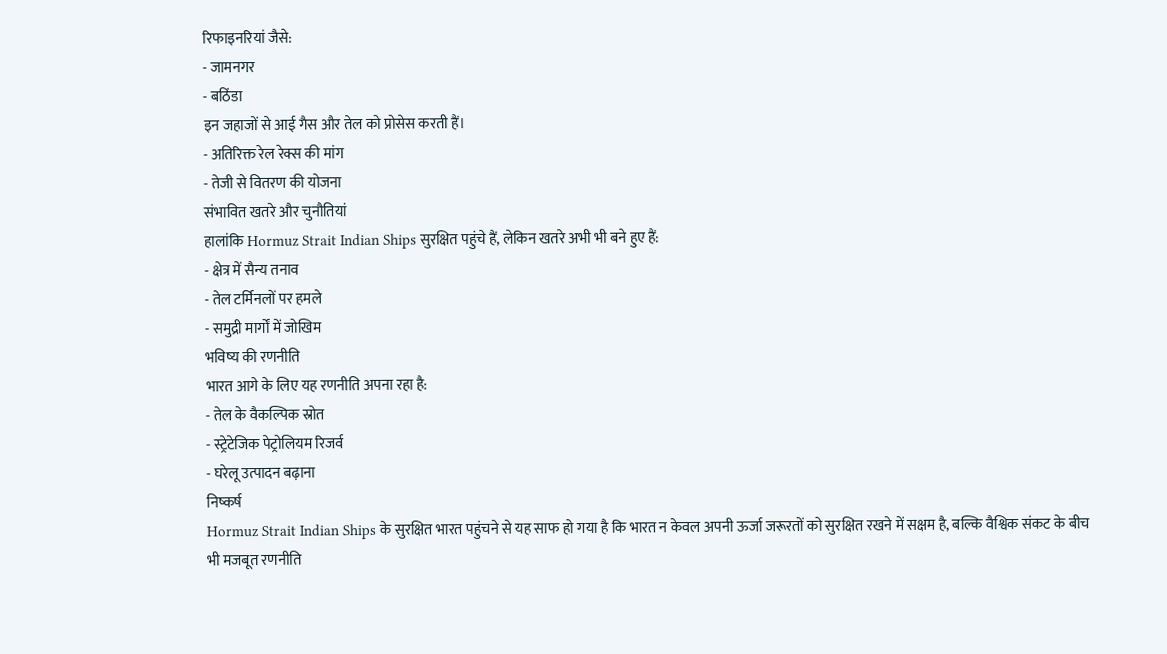रिफाइनरियां जैसे:
- जामनगर
- बठिंडा
इन जहाजों से आई गैस और तेल को प्रोसेस करती हैं।
- अतिरिक्त रेल रेक्स की मांग
- तेजी से वितरण की योजना
संभावित खतरे और चुनौतियां
हालांकि Hormuz Strait Indian Ships सुरक्षित पहुंचे हैं, लेकिन खतरे अभी भी बने हुए हैं:
- क्षेत्र में सैन्य तनाव
- तेल टर्मिनलों पर हमले
- समुद्री मार्गों में जोखिम
भविष्य की रणनीति
भारत आगे के लिए यह रणनीति अपना रहा है:
- तेल के वैकल्पिक स्रोत
- स्ट्रेटेजिक पेट्रोलियम रिजर्व
- घरेलू उत्पादन बढ़ाना
निष्कर्ष
Hormuz Strait Indian Ships के सुरक्षित भारत पहुंचने से यह साफ हो गया है कि भारत न केवल अपनी ऊर्जा जरूरतों को सुरक्षित रखने में सक्षम है, बल्कि वैश्विक संकट के बीच भी मजबूत रणनीति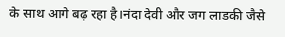के साथ आगे बढ़ रहा है।नंदा देवी और जग लाडकी जैसे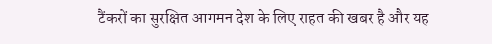टैंकरों का सुरक्षित आगमन देश के लिए राहत की खबर है और यह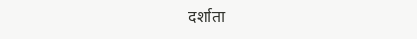दर्शाता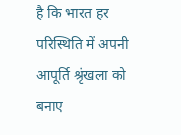है कि भारत हर परिस्थिति में अपनी आपूर्ति श्रृंखला को बनाए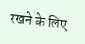रखने के लिए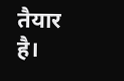तैयार है।